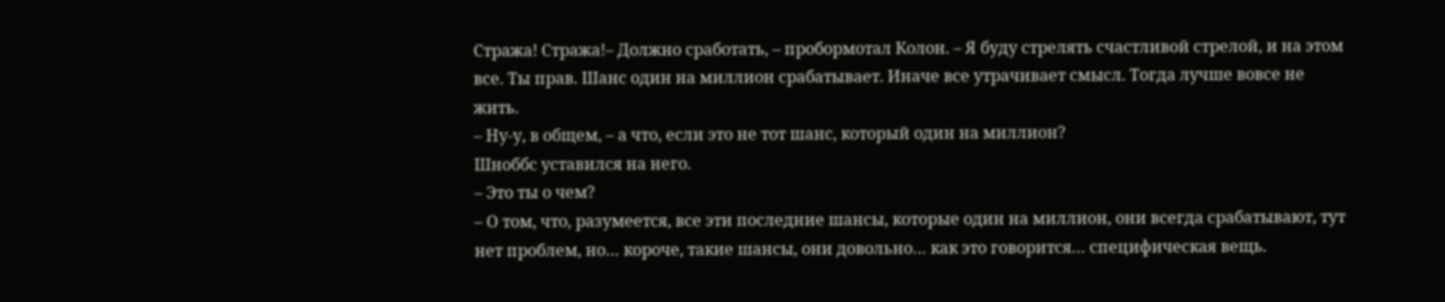Стража! Стража!– Должно сработать, – пробормотал Колон. – Я буду стрелять счастливой стрелой, и на этом все. Ты прав. Шанс один на миллион срабатывает. Иначе все утрачивает смысл. Тогда лучше вовсе не жить.
– Ну-у, в общем, – а что, если это не тот шанс, который один на миллион?
Шноббс уставился на него.
– Это ты о чем?
– О том, что, разумеется, все эти последние шансы, которые один на миллион, они всегда срабатывают, тут нет проблем, но… короче, такие шансы, они довольно… как это говорится… специфическая вещь.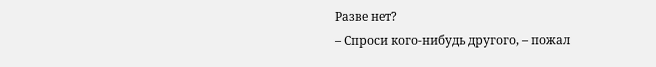Разве нет?
– Спроси кого-нибудь другого, – пожал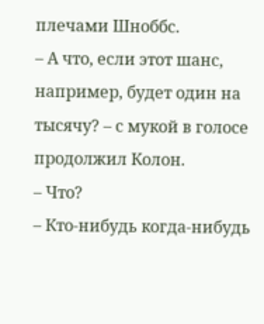плечами Шноббс.
– А что, если этот шанс, например, будет один на тысячу? – с мукой в голосе продолжил Колон.
– Что?
– Кто-нибудь когда-нибудь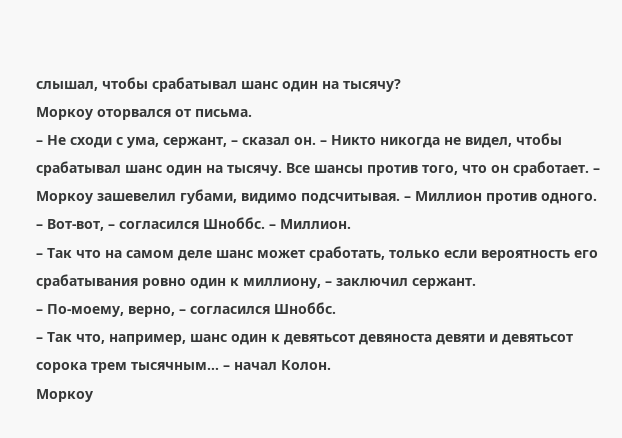слышал, чтобы срабатывал шанс один на тысячу?
Моркоу оторвался от письма.
– Не сходи с ума, сержант, – сказал он. – Никто никогда не видел, чтобы срабатывал шанс один на тысячу. Все шансы против того, что он сработает. – Моркоу зашевелил губами, видимо подсчитывая. – Миллион против одного.
– Вот-вот, – согласился Шноббс. – Миллион.
– Так что на самом деле шанс может сработать, только если вероятность его срабатывания ровно один к миллиону, – заключил сержант.
– По-моему, верно, – согласился Шноббс.
– Так что, например, шанс один к девятьсот девяноста девяти и девятьсот сорока трем тысячным… – начал Колон.
Моркоу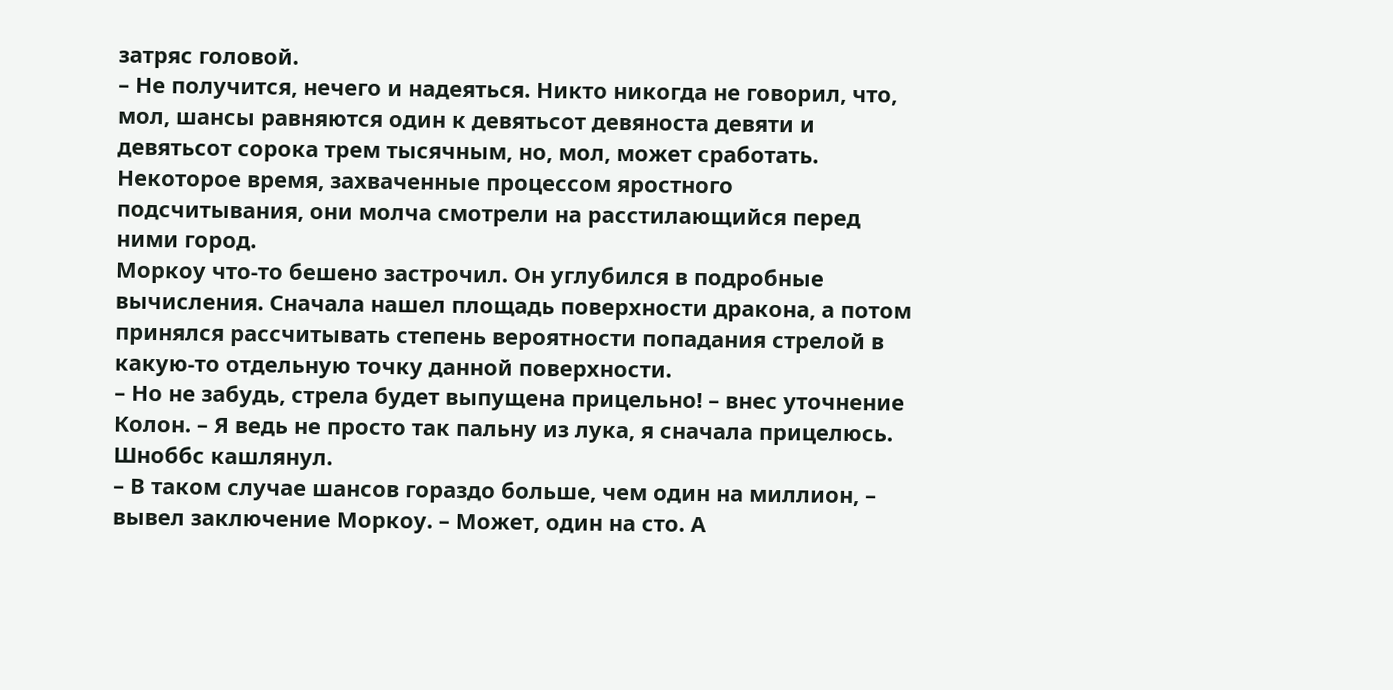затряс головой.
– Не получится, нечего и надеяться. Никто никогда не говорил, что, мол, шансы равняются один к девятьсот девяноста девяти и девятьсот сорока трем тысячным, но, мол, может сработать.
Некоторое время, захваченные процессом яростного подсчитывания, они молча смотрели на расстилающийся перед ними город.
Моркоу что-то бешено застрочил. Он углубился в подробные вычисления. Сначала нашел площадь поверхности дракона, а потом принялся рассчитывать степень вероятности попадания стрелой в какую-то отдельную точку данной поверхности.
– Но не забудь, стрела будет выпущена прицельно! – внес уточнение Колон. – Я ведь не просто так пальну из лука, я сначала прицелюсь.
Шноббс кашлянул.
– В таком случае шансов гораздо больше, чем один на миллион, – вывел заключение Моркоу. – Может, один на сто. А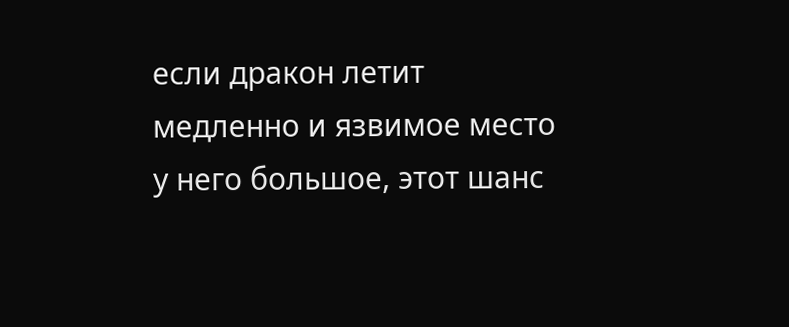если дракон летит медленно и язвимое место у него большое, этот шанс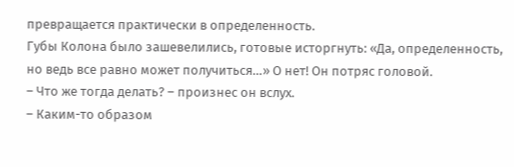превращается практически в определенность.
Губы Колона было зашевелились, готовые исторгнуть: «Да, определенность, но ведь все равно может получиться…» О нет! Он потряс головой.
– Что же тогда делать? – произнес он вслух.
– Каким-то образом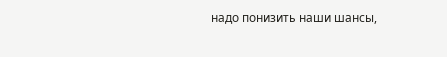надо понизить наши шансы,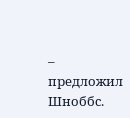– предложил Шноббс.